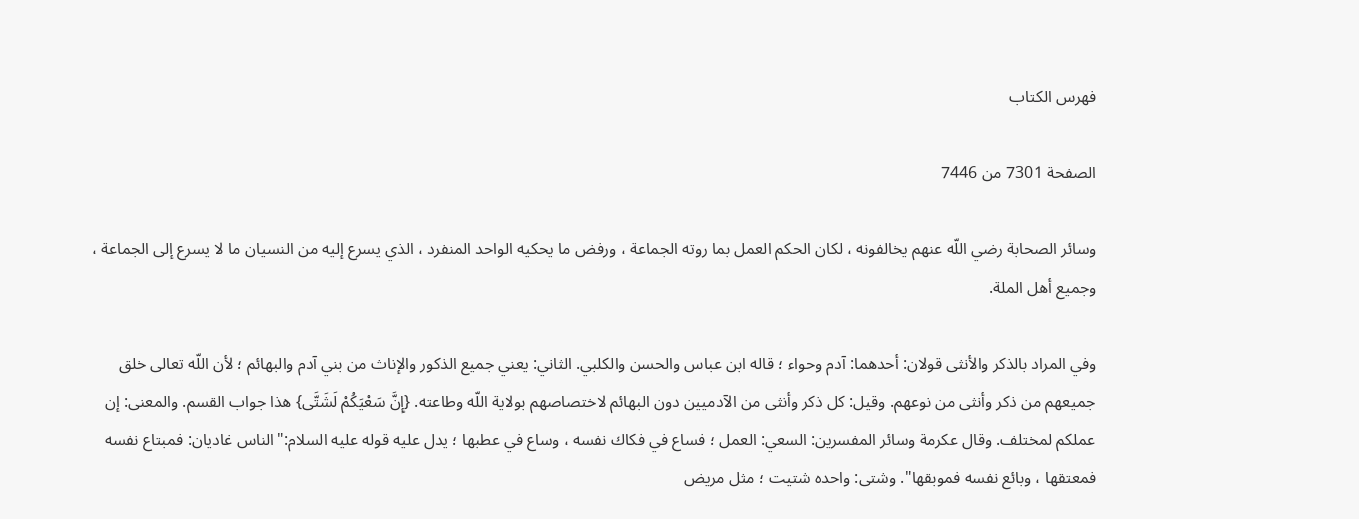فهرس الكتاب

الصفحة 7301 من 7446

وسائر الصحابة رضي اللّه عنهم يخالفونه ، لكان الحكم العمل بما روته الجماعة ، ورفض ما يحكيه الواحد المنفرد ، الذي يسرع إليه من النسيان ما لا يسرع إلى الجماعة ، وجميع أهل الملة.

وفي المراد بالذكر والأنثى قولان: أحدهما: آدم وحواء ؛ قاله ابن عباس والحسن والكلبي. الثاني: يعني جميع الذكور والإناث من بني آدم والبهائم ؛ لأن اللّه تعالى خلق جميعهم من ذكر وأنثى من نوعهم. وقيل: كل ذكر وأنثى من الآدميين دون البهائم لاختصاصهم بولاية اللّه وطاعته. {إِنَّ سَعْيَكُمْ لَشَتَّى} هذا جواب القسم. والمعنى: إن عملكم لمختلف. وقال عكرمة وسائر المفسرين: السعي: العمل ؛ فساع في فكاك نفسه ، وساع في عطبها ؛ يدل عليه قوله عليه السلام:"الناس غاديان: فمبتاع نفسه فمعتقها ، وبائع نفسه فموبقها". وشتى: واحده شتيت ؛ مثل مريض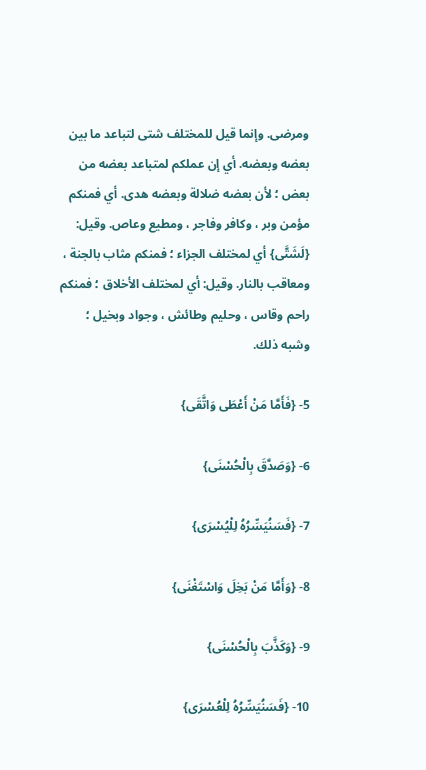ومرضى. وإنما قيل للمختلف شتى لتباعد ما بين بعضه وبعضه. أي إن عملكم لمتباعد بعضه من بعض ؛ لأن بعضه ضلالة وبعضه هدى. أي فمنكم مؤمن وبر ، وكافر وفاجر ، ومطيع وعاص. وقيل: {لَشَتَّى} أي لمختلف الجزاء ؛ فمنكم مثاب بالجنة ، ومعاقب بالنار. وقيل: أي لمختلف الأخلاق ؛ فمنكم راحم وقاس ، وحليم وطائش ، وجواد وبخيل ؛ وشبه ذلك.

5- {فَأَمَّا مَنْ أَعْطَى وَاتَّقَى}

6- {وَصَدَّقَ بِالْحُسْنَى}

7- {فَسَنُيَسِّرُهُ لِلْيُسْرَى}

8- {وَأَمَّا مَنْ بَخِلَ وَاسْتَغْنَى}

9- {وَكَذَّبَ بِالْحُسْنَى}

10- {فَسَنُيَسِّرُهُ لِلْعُسْرَى}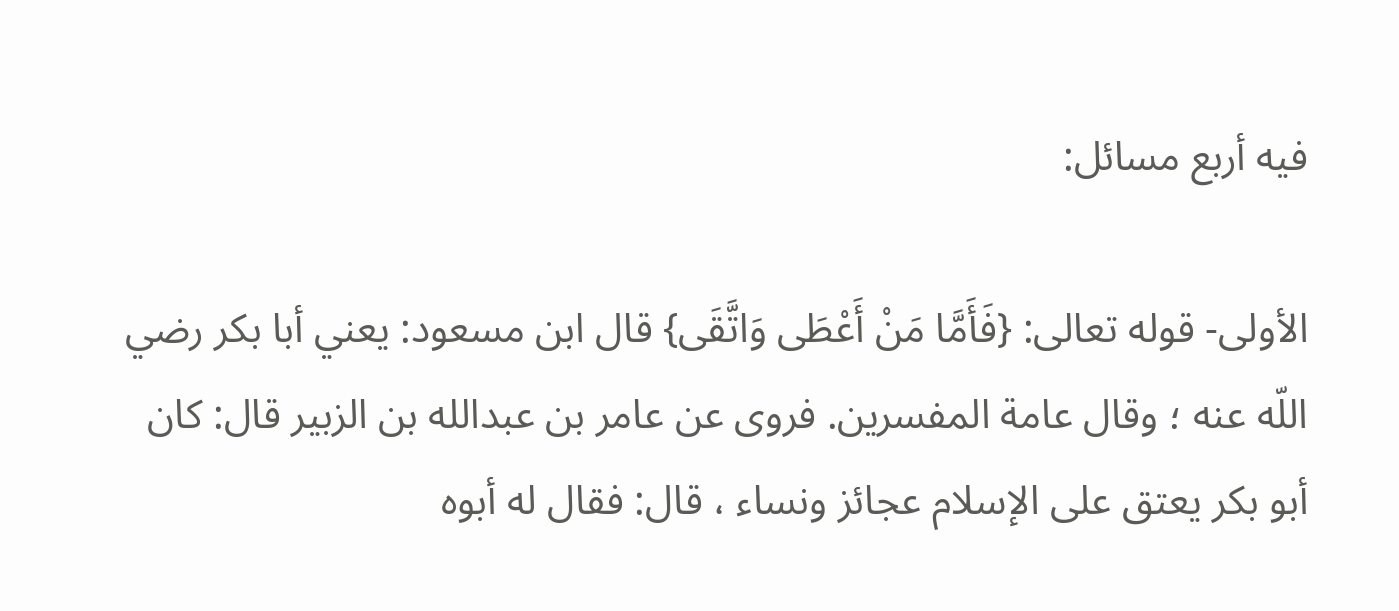فيه أربع مسائل:

الأولى- قوله تعالى: {فَأَمَّا مَنْ أَعْطَى وَاتَّقَى} قال ابن مسعود: يعني أبا بكر رضي اللّه عنه ؛ وقال عامة المفسرين. فروى عن عامر بن عبدالله بن الزبير قال: كان أبو بكر يعتق على الإسلام عجائز ونساء ، قال: فقال له أبوه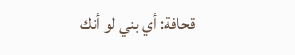قحافة: أي بني لو أنك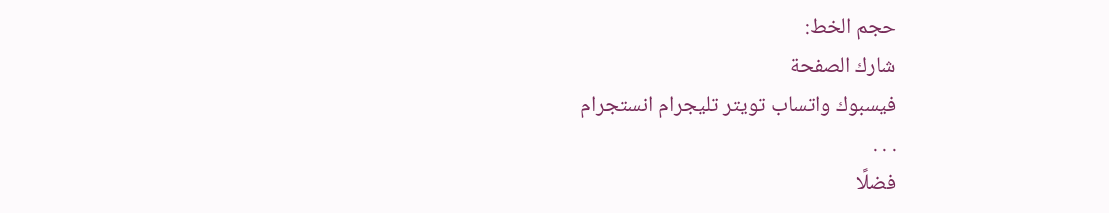حجم الخط:
شارك الصفحة
فيسبوك واتساب تويتر تليجرام انستجرام
. . .
فضلًا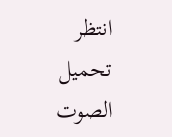انتظر تحميل الصوت